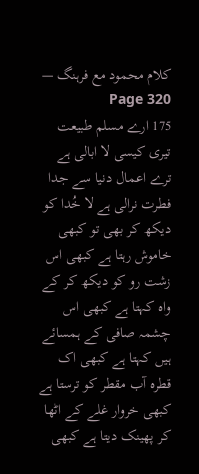کلام محمود مع فرہنگ — Page 320
175 ارے مسلم طبیعت تیری کیسی لا ابالی ہے ترے اعمال دنیا سے جدا فطرت نرالی ہے لا خُدا کو دیکھ کر بھی تو کبھی خاموش رہتا ہے کبھی اس زشت رو کو دیکھ کر کے واہ کہتا ہے کبھی اس چشمہ صافی کے ہمسائے ہیں کہتا ہے کبھی اک قطرہ آب مقطر کو ترستا ہے کبھی خروار غلے کے اٹھا کر پھینک دیتا ہے کبھی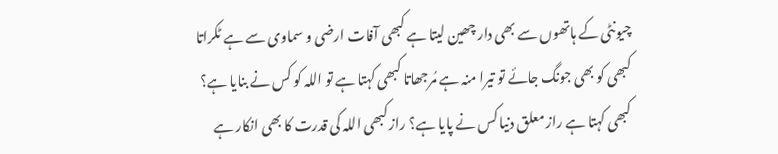چیونٹی کے ہاتھوں سے بھی دار چھین لیتا ہے کبھی آفات ارضی و سماوی سے ہے ٹکراتا کبھی کو بھی جونگ جائے تو تیرا منہ ہے مُرجھاتا کبھی کہتا ہے تو اللہ کو کس نے بنایا ہے؟ کبھی کہتا ہے راز معلق دنیا کس نے پایا ہے؟ راز کبھی اللہ کی قدرت کا بھی انکار ہے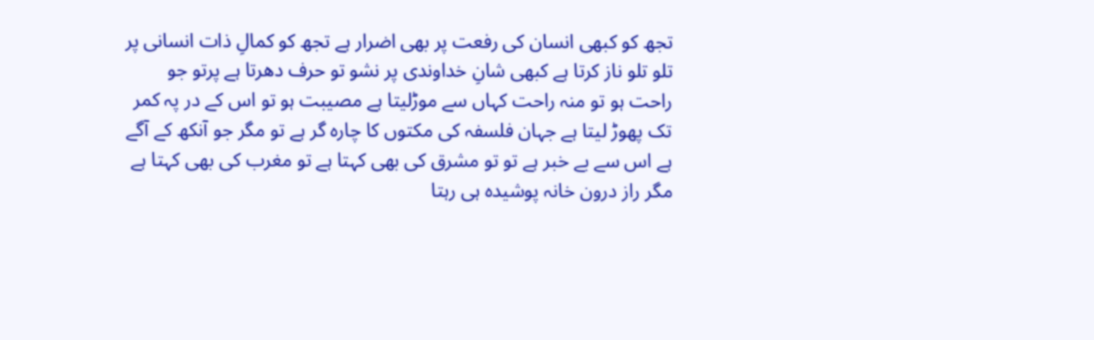تجھ کو کبھی انسان کی رفعت پر بھی اضرار ہے تجھ کو کمالِ ذات انسانی پر تلو تلو ناز کرتا ہے کبھی شانِ خداوندی پر نشو تو حرف دھرتا ہے پرتو جو راحت ہو تو منہ راحت کہاں سے موڑلیتا ہے مصیبت ہو تو اس کے در پہ کمر تک پھوڑ لیتا ہے جہان فلسفہ کی مکتوں کا چارہ گر ہے تو مگر جو آنکھ کے آگے ہے اس سے بے خبر ہے تو تو مشرق کی بھی کہتا ہے تو مغرب کی بھی کہتا ہے مگر راز درون خانہ پوشیدہ ہی رہتا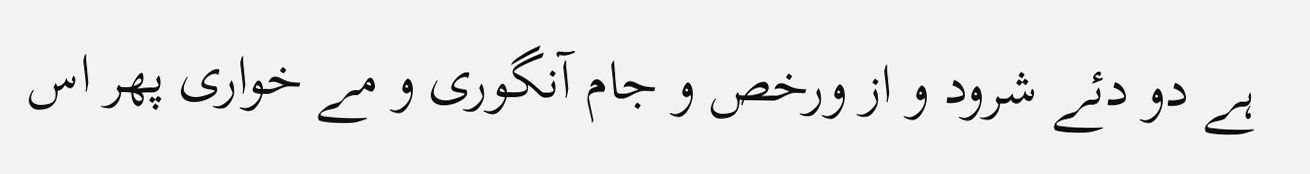ہے دو دئے شرود و از ورخص و جام آنگوری و مے خواری پھر اس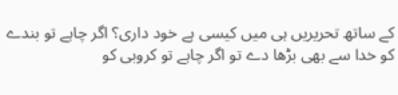کے ساتھ تحریریں ہی میں کیسی ہے خود داری؟ اگر چاہے تو بندے کو خدا سے بھی بڑھا دے تو اگر چاہے تو کروبی کو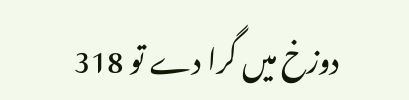دوزخ میں گرا دے تو 318